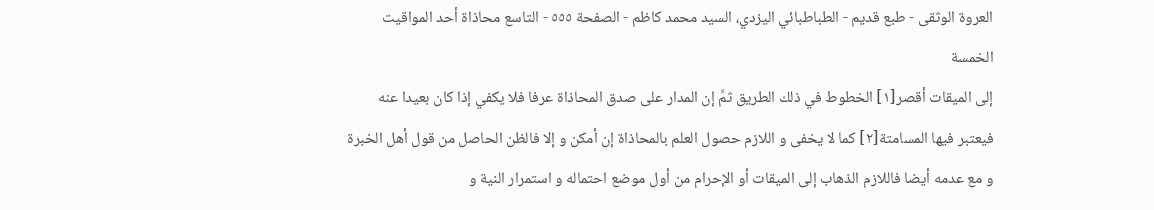العروة الوثقى - طبع قديم - الطباطبائي اليزدي، السيد محمد كاظم - الصفحة ٥٥٥ - التاسع محاذاة أحد المواقيت الخمسة
إلى الميقات أقصر[١] الخطوط في ذلك الطريق ثمَّ إن المدار على صدق المحاذاة عرفا فلا يكفي إذا كان بعيدا عنه فيعتبر فيها المسامتة[٢] كما لا يخفى و اللازم حصول العلم بالمحاذاة إن أمكن و إلا فالظن الحاصل من قول أهل الخبرة و مع عدمه أيضا فاللازم الذهاب إلى الميقات أو الإحرام من أول موضع احتماله و استمرار النية و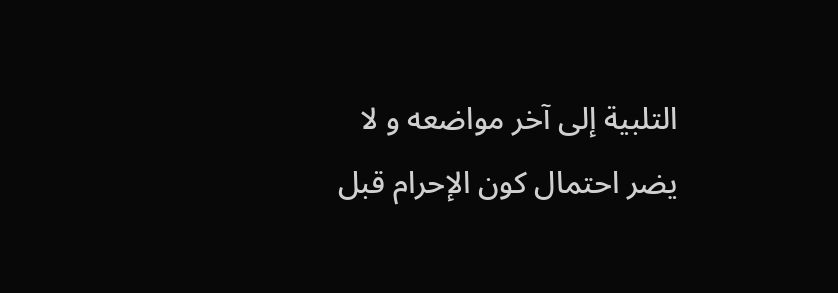التلبية إلى آخر مواضعه و لا يضر احتمال كون الإحرام قبل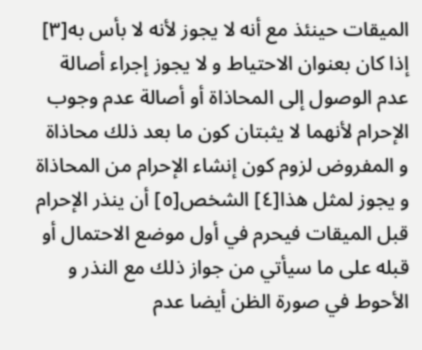الميقات حينئذ مع أنه لا يجوز لأنه لا بأس به[٣] إذا كان بعنوان الاحتياط و لا يجوز إجراء أصالة عدم الوصول إلى المحاذاة أو أصالة عدم وجوب الإحرام لأنهما لا يثبتان كون ما بعد ذلك محاذاة و المفروض لزوم كون إنشاء الإحرام من المحاذاة و يجوز لمثل هذا[٤] الشخص[٥] أن ينذر الإحرام قبل الميقات فيحرم في أول موضع الاحتمال أو قبله على ما سيأتي من جواز ذلك مع النذر و الأحوط في صورة الظن أيضا عدم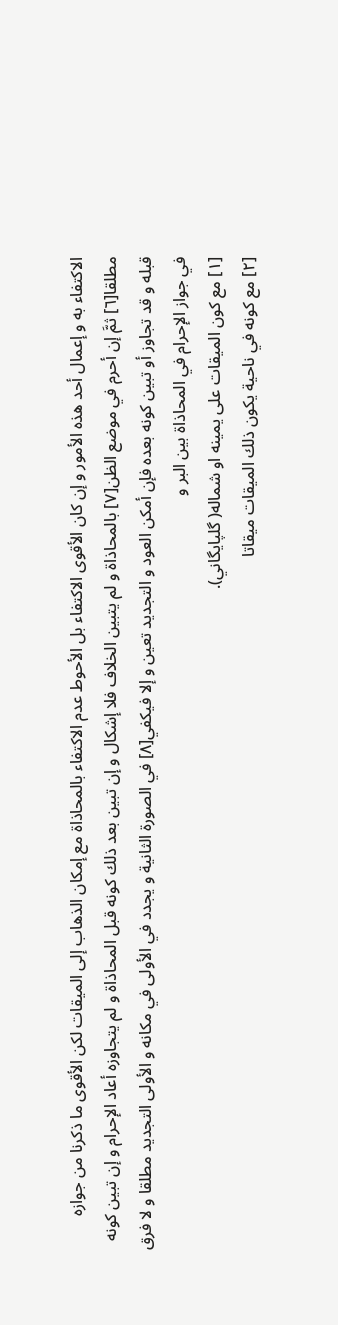الاكتفاء به و إعمال أحد هذه الأمور و إن كان الأقوى الاكتفاء بل الأحوط عدم الاكتفاء بالمحاذاة مع إمكان الذهاب إلى الميقات لكن الأقوى ما ذكرنا من جوازه مطلقا[٦] ثمَّ إن أحرم في موضع الظن[٧] بالمحاذاة و لم يتبين الخلاف فلا إشكال و إن تبين بعد ذلك كونه قبل المحاذاة و لم يتجاوزه أعاد الإحرام و إن تبين كونه قبله و قد تجاوز أو تبين كونه بعده فإن أمكن العود و التجديد تعين و إلا فيكفي[٨] في الصورة الثانية و يجدد في الأولى في مكانه و الأولى التجديد مطلقا و لا فرق في جواز الإحرام في المحاذاة بين البر و
[١] مع كون الميقات على يمينه او شماله( گلپايگاني).
[٢] مع كونه في ناحية يكون ذلك الميقات ميقاتا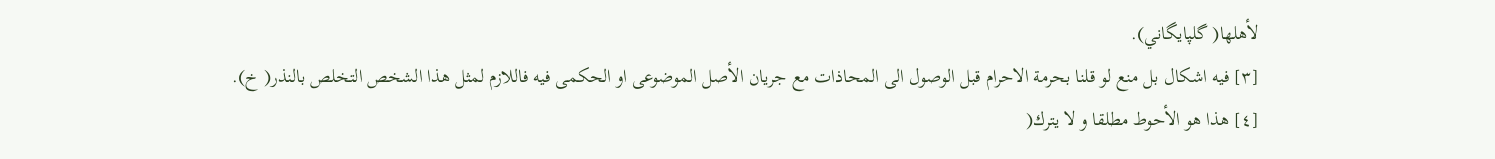لأهلها( گلپايگاني).
[٣] فيه اشكال بل منع لو قلنا بحرمة الاحرام قبل الوصول الى المحاذات مع جريان الأصل الموضوعى او الحكمى فيه فاللازم لمثل هذا الشخص التخلص بالنذر( خ).
[٤] هذا هو الأحوط مطلقا و لا يترك(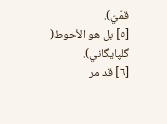قمّيّ).
[٥] بل هو الأحوط( گلپايگاني).
[٦] قد مر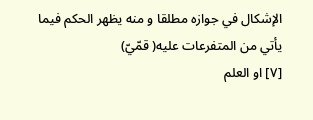الإشكال في جوازه مطلقا و منه يظهر الحكم فيما يأتي من المتفرعات عليه( قمّيّ)
[٧] او العلم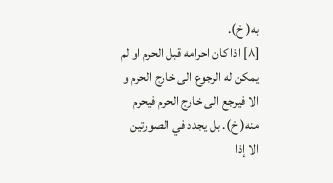به( خ).
[٨] اذا كان احرامه قبل الحرم او لم يمكن له الرجوع الى خارج الحرم و الا فيرجع الى خارج الحرم فيحرم منه( خ). بل يجدد في الصورتين الا إذا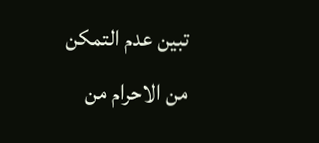تبين عدم التمكن من الاحرام من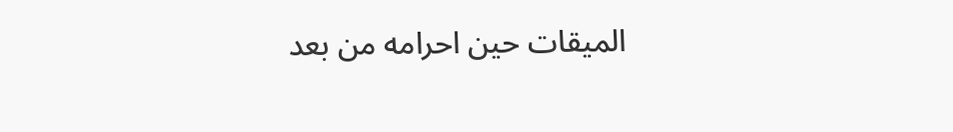الميقات حين احرامه من بعد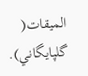الميقات( گلپايگاني).